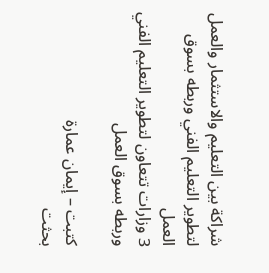شراكة بين التعليم والاستثمار والعمل لتطوير التعليم الفني وربطه بسوق العمل
3 وزارات تتعاون لتطوير التعليم الفني وربطه بسوق العمل

كتبت – إيمان عمارة
بحثت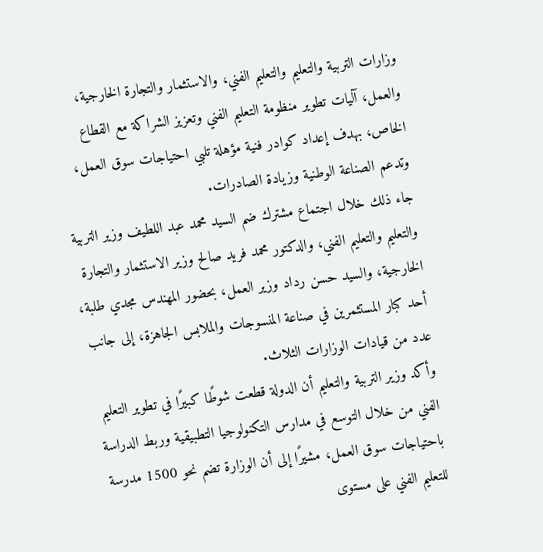وزارات التربية والتعليم والتعليم الفني، والاستثمار والتجارة الخارجية، والعمل، آليات تطوير منظومة التعليم الفني وتعزيز الشراكة مع القطاع الخاص، بهدف إعداد كوادر فنية مؤهلة تلبي احتياجات سوق العمل، وتدعم الصناعة الوطنية وزيادة الصادرات.
جاء ذلك خلال اجتماع مشترك ضم السيد محمد عبد اللطيف وزير التربية والتعليم والتعليم الفني، والدكتور محمد فريد صالح وزير الاستثمار والتجارة الخارجية، والسيد حسن رداد وزير العمل، بحضور المهندس مجدي طلبة، أحد كبار المستثمرين في صناعة المنسوجات والملابس الجاهزة، إلى جانب عدد من قيادات الوزارات الثلاث.
وأكد وزير التربية والتعليم أن الدولة قطعت شوطًا كبيرًا في تطوير التعليم الفني من خلال التوسع في مدارس التكنولوجيا التطبيقية وربط الدراسة باحتياجات سوق العمل، مشيرًا إلى أن الوزارة تضم نحو 1500 مدرسة للتعليم الفني على مستوى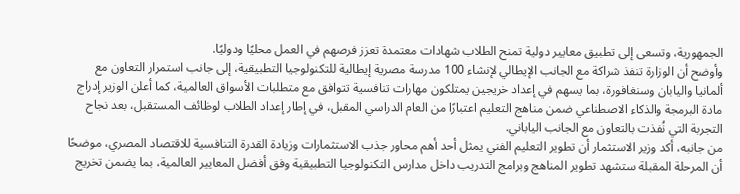الجمهورية، وتسعى إلى تطبيق معايير دولية تمنح الطلاب شهادات معتمدة تعزز فرصهم في العمل محليًا ودوليًا.
وأوضح أن الوزارة تنفذ شراكة مع الجانب الإيطالي لإنشاء 100 مدرسة مصرية إيطالية للتكنولوجيا التطبيقية، إلى جانب استمرار التعاون مع ألمانيا واليابان وسنغافورة، بما يسهم في إعداد خريجين يمتلكون مهارات تنافسية تتوافق مع متطلبات الأسواق العالمية، كما أعلن الوزير إدراج مادة البرمجة والذكاء الاصطناعي ضمن مناهج التعليم اعتبارًا من العام الدراسي المقبل، في إطار إعداد الطلاب لوظائف المستقبل، بعد نجاح التجربة التي نُفذت بالتعاون مع الجانب الياباني.
من جانبه، أكد وزير الاستثمار أن تطوير التعليم الفني يمثل أحد أهم محاور جذب الاستثمارات وزيادة القدرة التنافسية للاقتصاد المصري، موضحًا أن المرحلة المقبلة ستشهد تطوير المناهج وبرامج التدريب داخل مدارس التكنولوجيا التطبيقية وفق أفضل المعايير العالمية، بما يضمن تخريج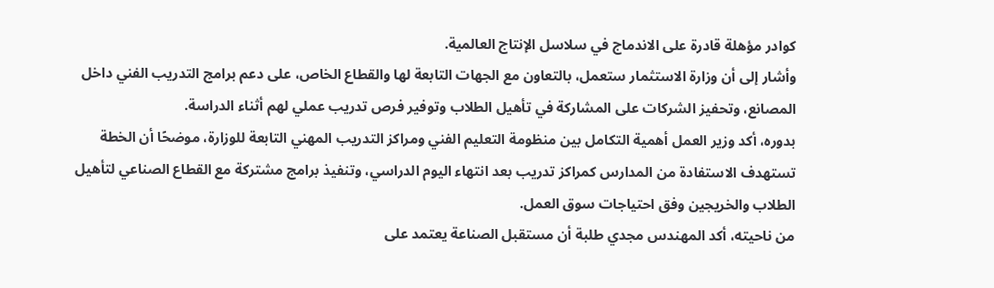كوادر مؤهلة قادرة على الاندماج في سلاسل الإنتاج العالمية.
وأشار إلى أن وزارة الاستثمار ستعمل، بالتعاون مع الجهات التابعة لها والقطاع الخاص، على دعم برامج التدريب الفني داخل المصانع، وتحفيز الشركات على المشاركة في تأهيل الطلاب وتوفير فرص تدريب عملي لهم أثناء الدراسة.
بدوره، أكد وزير العمل أهمية التكامل بين منظومة التعليم الفني ومراكز التدريب المهني التابعة للوزارة، موضحًا أن الخطة تستهدف الاستفادة من المدارس كمراكز تدريب بعد انتهاء اليوم الدراسي، وتنفيذ برامج مشتركة مع القطاع الصناعي لتأهيل الطلاب والخريجين وفق احتياجات سوق العمل.
من ناحيته، أكد المهندس مجدي طلبة أن مستقبل الصناعة يعتمد على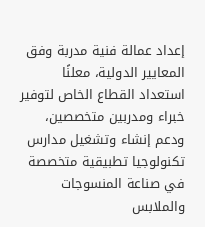إعداد عمالة فنية مدربة وفق المعايير الدولية، معلنًا استعداد القطاع الخاص لتوفير خبراء ومدربين متخصصين، ودعم إنشاء وتشغيل مدارس تكنولوجيا تطبيقية متخصصة في صناعة المنسوجات والملابس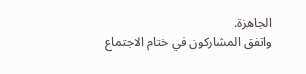الجاهزة.
واتفق المشاركون في ختام الاجتماع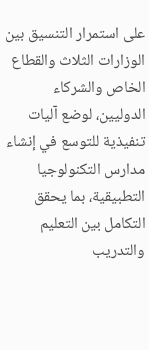على استمرار التنسيق بين الوزارات الثلاث والقطاع الخاص والشركاء الدوليين، لوضع آليات تنفيذية للتوسع في إنشاء مدارس التكنولوجيا التطبيقية، بما يحقق التكامل بين التعليم والتدريب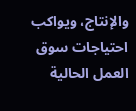والإنتاج، ويواكب احتياجات سوق العمل الحالية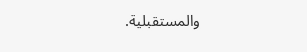والمستقبلية.